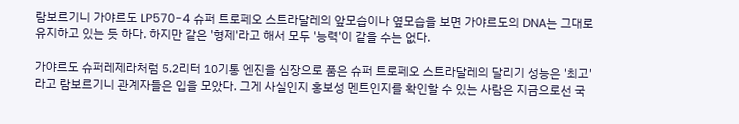람보르기니 가야르도 LP570-4 슈퍼 트로페오 스트라달레의 앞모습이나 옆모습을 보면 가야르도의 DNA는 그대로 유지하고 있는 듯 하다. 하지만 같은 '형제'라고 해서 모두 '능력'이 같을 수는 없다.

가야르도 슈퍼레제라처럼 5.2리터 10기통 엔진을 심장으로 품은 슈퍼 트로페오 스트라달레의 달리기 성능은 '최고'라고 람보르기니 관계자들은 입을 모았다. 그게 사실인지 홍보성 멘트인지를 확인할 수 있는 사람은 지금으로선 국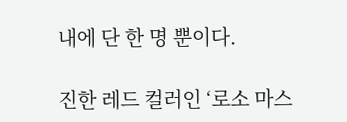내에 단 한 명 뿐이다.

진한 레드 컬러인 ‘로소 마스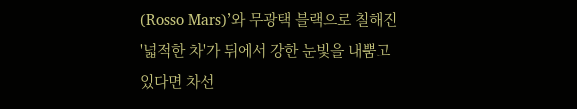(Rosso Mars)’와 무광택 블랙으로 칠해진 '넓적한 차'가 뒤에서 강한 눈빛을 내뿜고 있다면 차선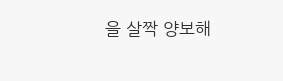을 살짝 양보해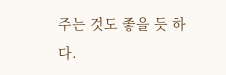주는 것도 좋을 듯 하다.